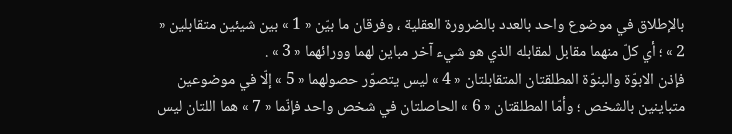بالإطلاق في موضوع واحد بالعدد بالضرورة العقلية ، وفرقان ما بيّن « 1 » بين شيئين متقابلين « 2 » ؛ أي كلّ منهما مقابل لمقابله الذي هو شيء آخر مباين لهما وورائهما « 3 » .
فإذن الابوّة والبنوّة المطلقتان المتقابلتان « 4 » ليس يتصوّر حصولهما « 5 » إلّا في موضوعين متباينين بالشخص ؛ وأمّا المطلقتان « 6 » الحاصلتان في شخص واحد فإنّما « 7 » هما اللتان ليس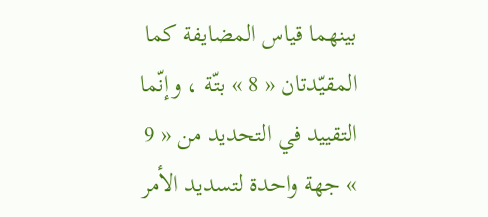بينهما قياس المضايفة كما المقيّدتان « 8 » بتّة ، وإنّما التقييد في التحديد من « 9 » جهة واحدة لتسديد الأمر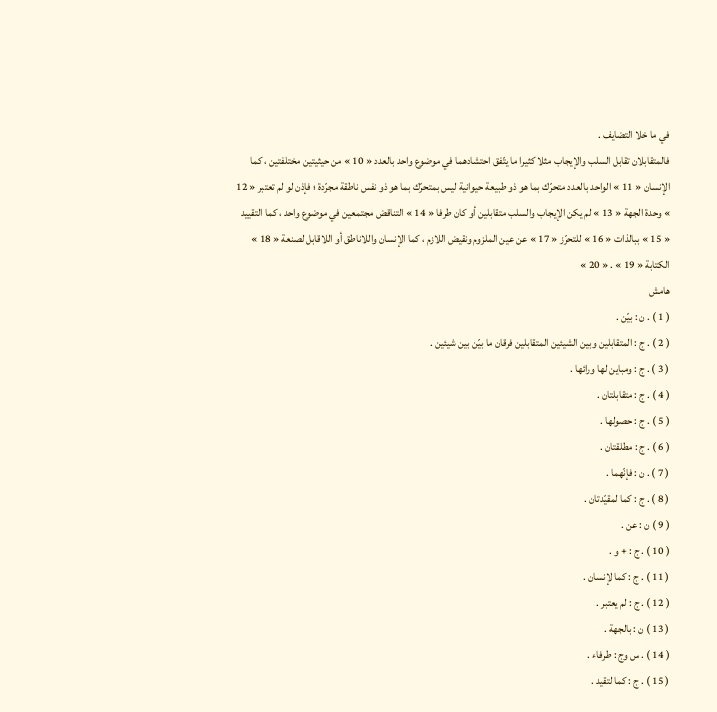في ما خلا التضايف .
فالمتقابلان تقابل السلب والإيجاب مثلا كثيرا ما يتّفق احتشادهما في موضوع واحد بالعدد « 10 » من حيثيتين مختلفتين ، كما الإنسان « 11 » الواحد بالعدد متحرّك بما هو ذو طبيعة حيوانية ليس بمتحرّك بما هو ذو نفس ناطقة مجرّدة ؛ فإذن لو لم تعتبر « 12 » وحدة الجهة « 13 » لم يكن الإيجاب والسلب متقابلين أو كان طرفا « 14 » التناقض مجتمعين في موضوع واحد ، كما التقييد « 15 » ببالذات « 16 » للتحرّز « 17 » عن عين الملزوم ونقيض اللازم ، كما الإنسان واللاناطق أو اللاقابل لصنعة « 18 » الكتابة « 19 » . « 20 »
هامش
( 1 ) . ن : بيّن .
( 2 ) . ج : المتقابلين وبين الشيئين المتقابلين فرقان ما بيّن بين شيئين .
( 3 ) . ج : ومباين لها ورائها .
( 4 ) . ج : متقابلتان .
( 5 ) . ج : حصولها .
( 6 ) . ج : مطلقتان .
( 7 ) . ن : فإنّهما .
( 8 ) . ج : كما لمقيّدتان .
( 9 ) ن : عن .
( 10 ) . ج : + و .
( 11 ) . ج : كما لإنسان .
( 12 ) . ج : لم يعتبر .
( 13 ) ن : بالجهة .
( 14 ) . س وج : طرفاء .
( 15 ) . ج : كما لتقيد .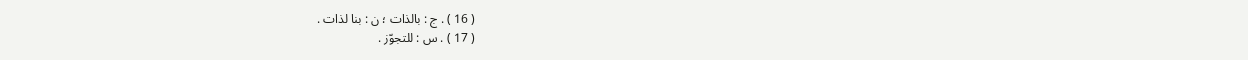( 16 ) . ج : بالذات ؛ ن : بنا لذات .
( 17 ) . س : للتجوّز .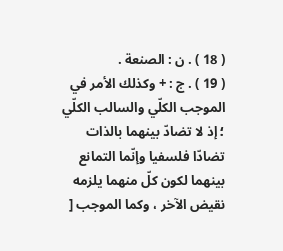( 18 ) . ن : الصنعة .
( 19 ) . ج : + وكذلك الأمر في الموجب الكلّي والسالب الكلّي ؛ إذ لا تضادّ بينهما بالذات تضادّا فلسفيا وإنّما التمانع بينهما لكون كلّ منهما يلزمه نقيض الآخر ، وكما الموجب [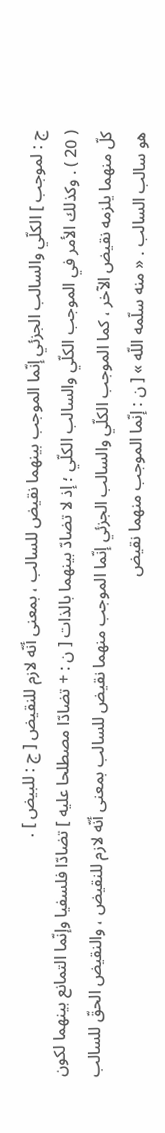ج : لموجب ] الكلّي والسالب الجزئي إنّما الموجب بينهما نقيض للسالب ، بمعنى أنّه لازم للنقيض [ ج : للبيض ] .
( 20 ) . وكذلك الأمر في الموجب الكلّي والسالب الكلّي ؛ إذ لا تضادّ بينهما بالذات [ ن : + تضادّا مصطلحا عليه ] تضادّا فلسفيا وإنّما التمانع بينهما لكون كلّ منهما يلزمه نقيض الآخر ، كما الموجب الكلّي والسالب الجزئي إنّما الموجب منهما نقيض للسالب بمعنى أنّه لازم للنقيض ، والنقيض الحقّ للسالب هو سالب السالب . « منه سلّمه اللّه » [ ن : إنّما الموجب منهما نقيض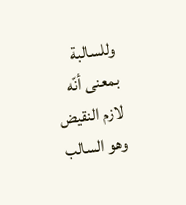وللسالبة بمعنى أنّه لازم النقيض وهو السالب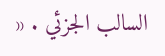السالب الجزئي . «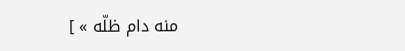منه دام ظلّه » ]